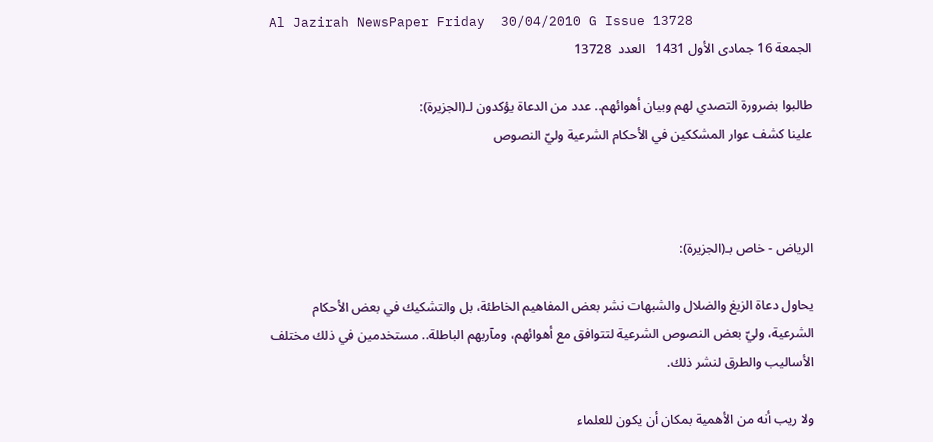Al Jazirah NewsPaper Friday  30/04/2010 G Issue 13728
الجمعة 16 جمادى الأول 1431   العدد  13728

طالبوا بضرورة التصدي لهم وبيان أهوائهم.. عدد من الدعاة يؤكدون لـ(الجزيرة):
علينا كشف عوار المشككين في الأحكام الشرعية وليّ النصوص



الرياض - خاص بـ(الجزيرة):

يحاول دعاة الزيغ والضلال والشبهات نشر بعض المفاهيم الخاطئة، بل والتشكيك في بعض الأحكام الشرعية، وليّ بعض النصوص الشرعية لتتوافق مع أهوائهم، ومآربهم الباطلة.. مستخدمين في ذلك مختلف الأساليب والطرق لنشر ذلك.

ولا ريب أنه من الأهمية بمكان أن يكون للعلماء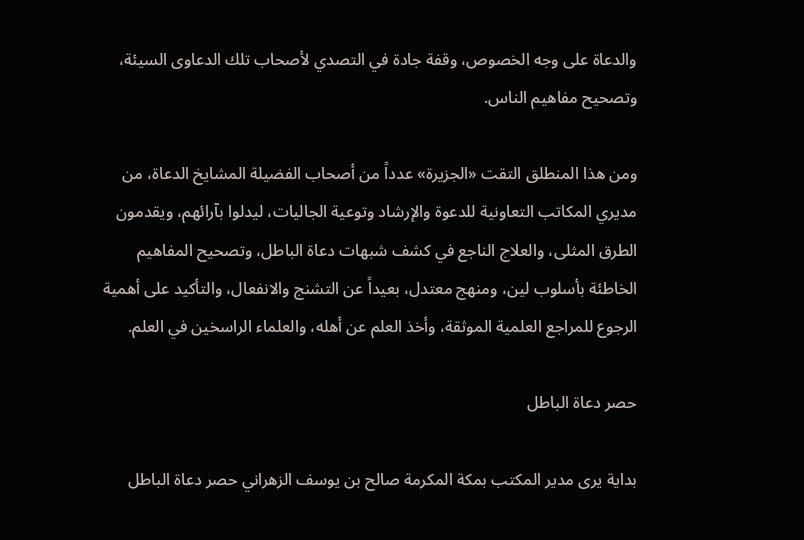والدعاة على وجه الخصوص، وقفة جادة في التصدي لأصحاب تلك الدعاوى السيئة، وتصحيح مفاهيم الناس.

ومن هذا المنطلق التقت «الجزيرة» عدداً من أصحاب الفضيلة المشايخ الدعاة، من مديري المكاتب التعاونية للدعوة والإرشاد وتوعية الجاليات، ليدلوا بآرائهم، ويقدمون الطرق المثلى، والعلاج الناجع في كشف شبهات دعاة الباطل، وتصحيح المفاهيم الخاطئة بأسلوب لين، ومنهج معتدل، بعيداً عن التشنج والانفعال، والتأكيد على أهمية الرجوع للمراجع العلمية الموثقة، وأخذ العلم عن أهله، والعلماء الراسخين في العلم.

حصر دعاة الباطل

بداية يرى مدير المكتب بمكة المكرمة صالح بن يوسف الزهراني حصر دعاة الباطل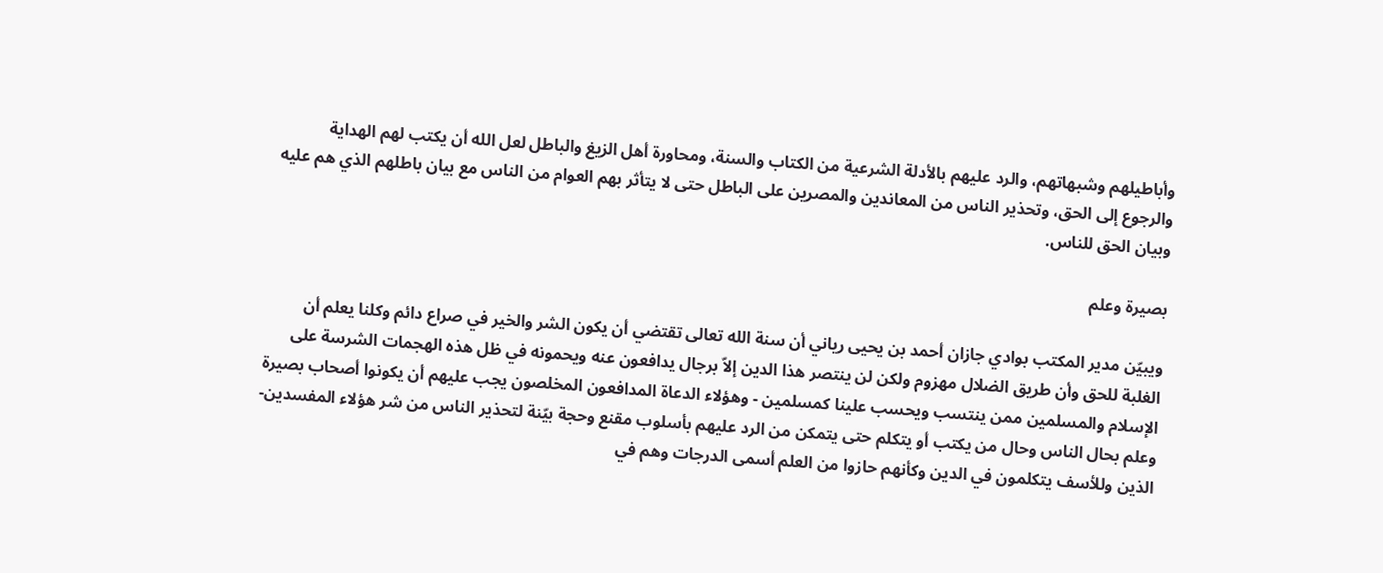وأباطيلهم وشبهاتهم، والرد عليهم بالأدلة الشرعية من الكتاب والسنة، ومحاورة أهل الزيغ والباطل لعل الله أن يكتب لهم الهداية والرجوع إلى الحق، وتحذير الناس من المعاندين والمصرين على الباطل حتى لا يتأثر بهم العوام من الناس مع بيان باطلهم الذي هم عليه وبيان الحق للناس.

بصيرة وعلم

ويبيّن مدير المكتب بوادي جازان أحمد بن يحيى رياني أن سنة الله تعالى تقتضي أن يكون الشر والخير في صراع دائم وكلنا يعلم أن الغلبة للحق وأن طريق الضلال مهزوم ولكن لن ينتصر هذا الدين إلاّ برجال يدافعون عنه ويحمونه في ظل هذه الهجمات الشرسة على الإسلام والمسلمين ممن ينتسب ويحسب علينا كمسلمين - وهؤلاء الدعاة المدافعون المخلصون يجب عليهم أن يكونوا أصحاب بصيرة وعلم بحال الناس وحال من يكتب أو يتكلم حتى يتمكن من الرد عليهم بأسلوب مقنع وحجة بيّنة لتحذير الناس من شر هؤلاء المفسدين- الذين وللأسف يتكلمون في الدين وكأنهم حازوا من العلم أسمى الدرجات وهم في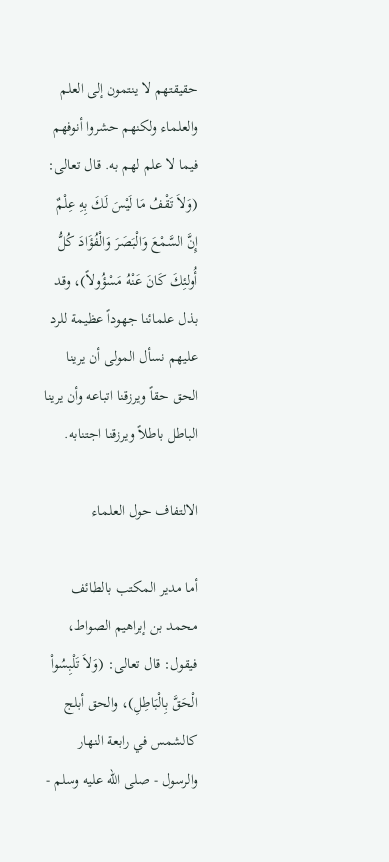حقيقتهم لا ينتمون إلى العلم والعلماء ولكنهم حشروا أنوفهم فيما لا علم لهم به. قال تعالى: (وَلاَ تَقْفُ مَا لَيْسَ لَكَ بِهِ عِلْمٌ إِنَّ السَّمْعَ وَالْبَصَرَ وَالْفُؤَادَ كُلُّ أُولئِكَ كَانَ عَنْهُ مَسْؤُولاً)، وقد بذل علمائنا جهوداً عظيمة للرد عليهم نسأل المولى أن يرينا الحق حقاً ويرزقنا اتباعه وأن يرينا الباطل باطلاً ويرزقنا اجتنابه.

الالتفاف حول العلماء

أما مدير المكتب بالطائف محمد بن إبراهيم الصواط، فيقول: قال تعالى: (وَلاَ تَلْبِسُواْ الْحَقَّ بِالْبَاطِلِ)، والحق أبلج كالشمس في رابعة النهار والرسول - صلى الله عليه وسلم -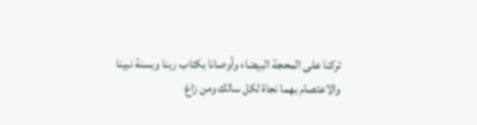تركنا على المحجة البيضاء وأوصانا بكتاب ربنا وبسنة نبينا والاعتصام بهما نجاة لكل سالك ومن زاغ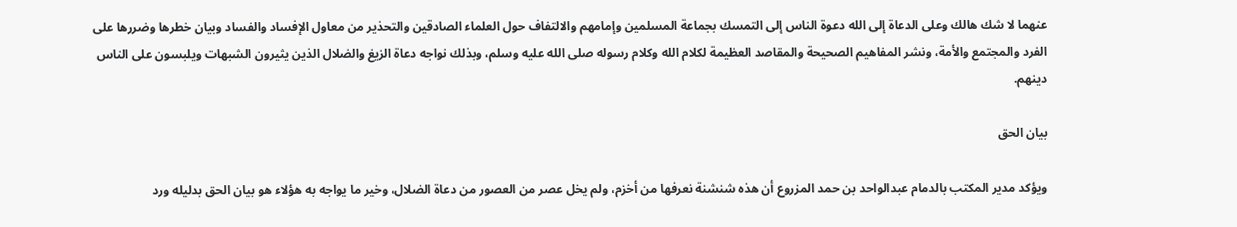عنهما لا شك هالك وعلى الدعاة إلى الله دعوة الناس إلى التمسك بجماعة المسلمين وإمامهم والالتفاف حول العلماء الصادقين والتحذير من معاول الإفساد والفساد وبيان خطرها وضررها على الفرد والمجتمع والأمة، ونشر المفاهيم الصحيحة والمقاصد العظيمة لكلام الله وكلام رسوله صلى الله عليه وسلم، وبذلك نواجه دعاة الزيغ والضلال الذين يثيرون الشبهات ويلبسون على الناس دينهم.

بيان الحق

ويؤكد مدير المكتب بالدمام عبدالواحد بن حمد المزروع أن هذه شنشنة نعرفها من أخزم، ولم يخل عصر من العصور من دعاة الضلال، وخير ما يواجه به هؤلاء هو بيان الحق بدليله ورد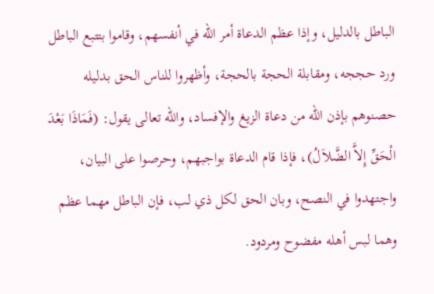الباطل بالدليل، وإذا عظم الدعاة أمر الله في أنفسهم، وقاموا بتتبع الباطل ورد حججه، ومقابلة الحجة بالحجة، وأظهروا للناس الحق بدليله حصنوهم بإذن الله من دعاة الزيغ والإفساد، والله تعالى يقول: (فَمَاذَا بَعْدَ الْحَقِّ إِلاَّ الضَّلاَلُ)، فإذا قام الدعاة بواجبهم، وحرصوا على البيان، واجتهدوا في النصح، وبان الحق لكل ذي لب، فإن الباطل مهما عظم وهما لبس أهله مفضوح ومردود.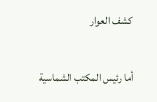كشف العوار

أما رئيس المكتب الشماسية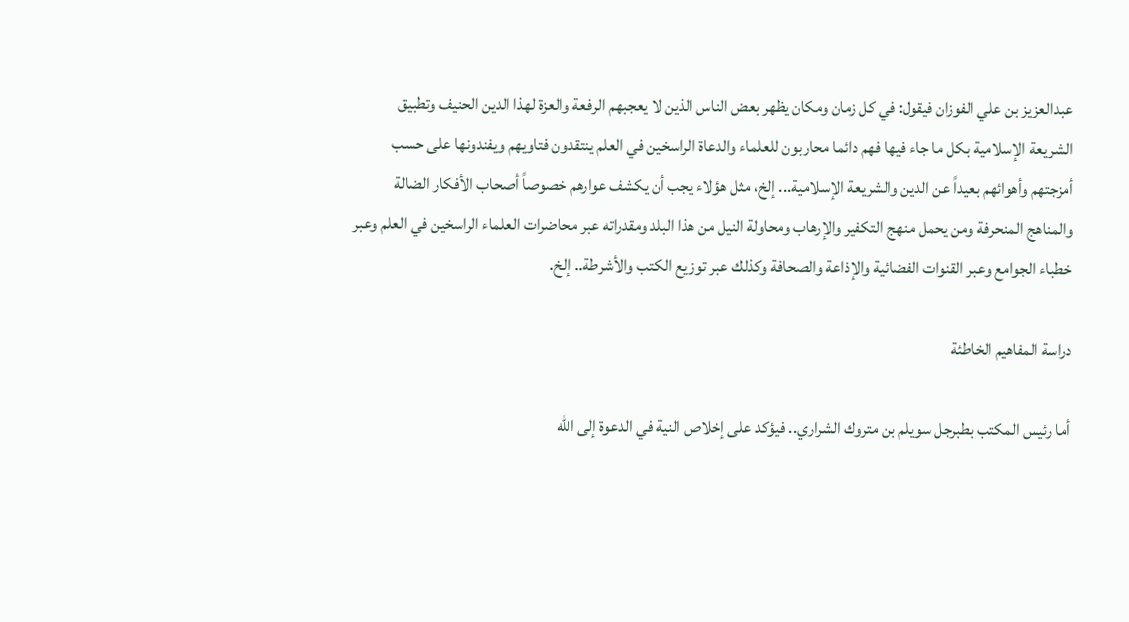عبدالعزيز بن علي الفوزان فيقول: في كل زمان ومكان يظهر بعض الناس الذين لا يعجبهم الرفعة والعزة لهذا الدين الحنيف وتطبيق الشريعة الإسلامية بكل ما جاء فيها فهم دائما محاربون للعلماء والدعاة الراسخين في العلم ينتقدون فتاويهم ويفندونها على حسب أمزجتهم وأهوائهم بعيداً عن الدين والشريعة الإسلامية... إلخ، مثل هؤلاء يجب أن يكشف عوارهم خصوصاً أصحاب الأفكار الضالة والمناهج المنحرفة ومن يحمل منهج التكفير والإرهاب ومحاولة النيل من هذا البلد ومقدراته عبر محاضرات العلماء الراسخين في العلم وعبر خطباء الجوامع وعبر القنوات الفضائية والإذاعة والصحافة وكذلك عبر توزيع الكتب والأشرطة.. إلخ.

دراسة المفاهيم الخاطئة

أما رئيس المكتب بطبرجل سويلم بن متروك الشراري.. فيؤكد على إخلاص النية في الدعوة إلى الله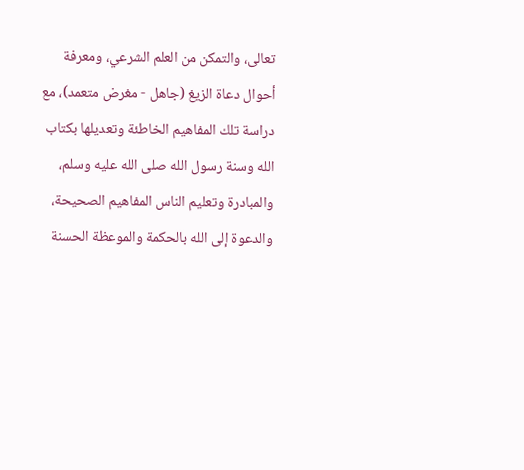تعالى، والتمكن من العلم الشرعي، ومعرفة أحوال دعاة الزيغ (جاهل - مغرض متعمد)، مع دراسة تلك المفاهيم الخاطئة وتعديلها بكتاب الله وسنة رسول الله صلى الله عليه وسلم، والمبادرة وتعليم الناس المفاهيم الصحيحة، والدعوة إلى الله بالحكمة والموعظة الحسنة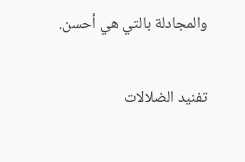والمجادلة بالتي هي أحسن.

تفنيد الضلالات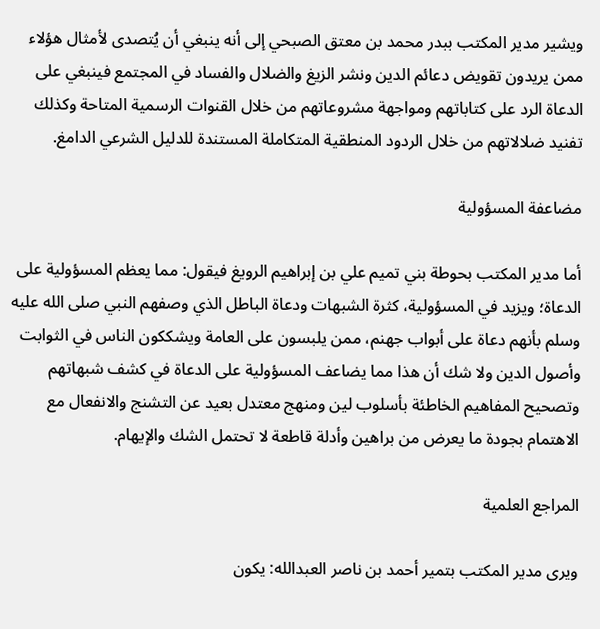ويشير مدير المكتب ببدر محمد بن معتق الصبحي إلى أنه ينبغي أن يُتصدى لأمثال هؤلاء ممن يريدون تقويض دعائم الدين ونشر الزيغ والضلال والفساد في المجتمع فينبغي على الدعاة الرد على كتاباتهم ومواجهة مشروعاتهم من خلال القنوات الرسمية المتاحة وكذلك تفنيد ضلالاتهم من خلال الردود المنطقية المتكاملة المستندة للدليل الشرعي الدامغ.

مضاعفة المسؤولية

أما مدير المكتب بحوطة بني تميم علي بن إبراهيم الرويغ فيقول: مما يعظم المسؤولية على الدعاة؛ ويزيد في المسؤولية، كثرة الشبهات ودعاة الباطل الذي وصفهم النبي صلى الله عليه وسلم بأنهم دعاة على أبواب جهنم، ممن يلبسون على العامة ويشككون الناس في الثوابت وأصول الدين ولا شك أن هذا مما يضاعف المسؤولية على الدعاة في كشف شبهاتهم وتصحيح المفاهيم الخاطئة بأسلوب لين ومنهج معتدل بعيد عن التشنج والانفعال مع الاهتمام بجودة ما يعرض من براهين وأدلة قاطعة لا تحتمل الشك والإيهام.

المراجع العلمية

ويرى مدير المكتب بتمير أحمد بن ناصر العبدالله: يكون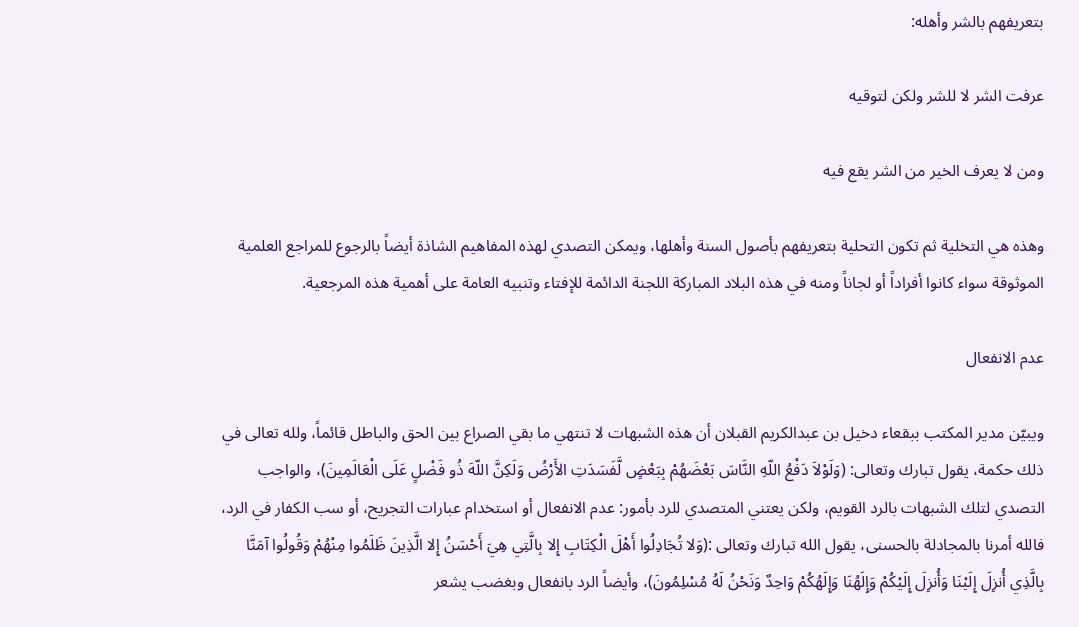بتعريفهم بالشر وأهله:

عرفت الشر لا للشر ولكن لتوقيه

ومن لا يعرف الخير من الشر يقع فيه

وهذه هي التخلية ثم تكون التحلية بتعريفهم بأصول السنة وأهلها، ويمكن التصدي لهذه المفاهيم الشاذة أيضاً بالرجوع للمراجع العلمية الموثوقة سواء كانوا أفراداً أو لجاناً ومنه في هذه البلاد المباركة اللجنة الدائمة للإفتاء وتنبيه العامة على أهمية هذه المرجعية.

عدم الانفعال

ويبيّن مدير المكتب ببقعاء دخيل بن عبدالكريم القبلان أن هذه الشبهات لا تنتهي ما بقي الصراع بين الحق والباطل قائماً، ولله تعالى في ذلك حكمة، يقول تبارك وتعالى: (وَلَوْلاَ دَفْعُ اللّهِ النَّاسَ بَعْضَهُمْ بِبَعْضٍ لَّفَسَدَتِ الأَرْضُ وَلَكِنَّ اللّهَ ذُو فَضْلٍ عَلَى الْعَالَمِينَ)، والواجب التصدي لتلك الشبهات بالرد القويم، ولكن يعتني المتصدي للرد بأمور: عدم الانفعال أو استخدام عبارات التجريح، أو سب الكفار في الرد، فالله أمرنا بالمجادلة بالحسنى، يقول الله تبارك وتعالى :(وَلا تُجَادِلُوا أَهْلَ الْكِتَابِ إِلا بِالَّتِي هِيَ أَحْسَنُ إِلا الَّذِينَ ظَلَمُوا مِنْهُمْ وَقُولُوا آمَنَّا بِالَّذِي أُنزِلَ إِلَيْنَا وَأُنزِلَ إِلَيْكُمْ وَإِلَهُنَا وَإِلَهُكُمْ وَاحِدٌ وَنَحْنُ لَهُ مُسْلِمُونَ)، وأيضاً الرد بانفعال وبغضب يشعر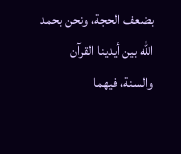بضعف الحجة، ونحن بحمد الله بين أيدينا القرآن والسنة، فيهما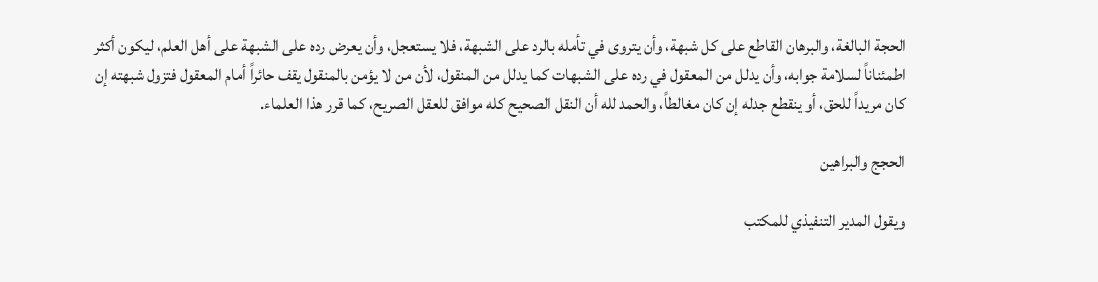الحجة البالغة، والبرهان القاطع على كل شبهة، وأن يتروى في تأمله بالرد على الشبهة، فلا يستعجل، وأن يعرض رده على الشبهة على أهل العلم، ليكون أكثر اطمئناناً لسلامة جوابه، وأن يدلل من المعقول في رده على الشبهات كما يدلل من المنقول، لأن من لا يؤمن بالمنقول يقف حائراً أمام المعقول فتزول شبهته إن كان مريداً للحق، أو ينقطع جدله إن كان مغالطاً، والحمد لله أن النقل الصحيح كله موافق للعقل الصريح، كما قرر هذا العلماء.

الحجج والبراهين

ويقول المدير التنفيذي للمكتب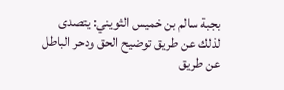بجبة سالم بن خميس الثويني: يتصدى لذلك عن طريق توضيح الحق ودحر الباطل عن طريق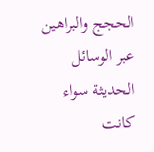الحجج والبراهين عبر الوسائل الحديثة سواء كانت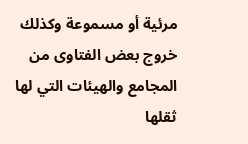مرئية أو مسموعة وكذلك خروج بعض الفتاوى من المجامع والهيئات التي لها ثقلها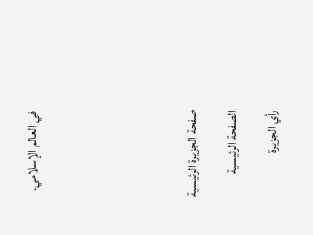في العالم الإسلامي.







صفحة الجزيرة الرئيسية

الصفحة الرئيسية

رأي الجزيرة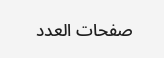صفحات العدد